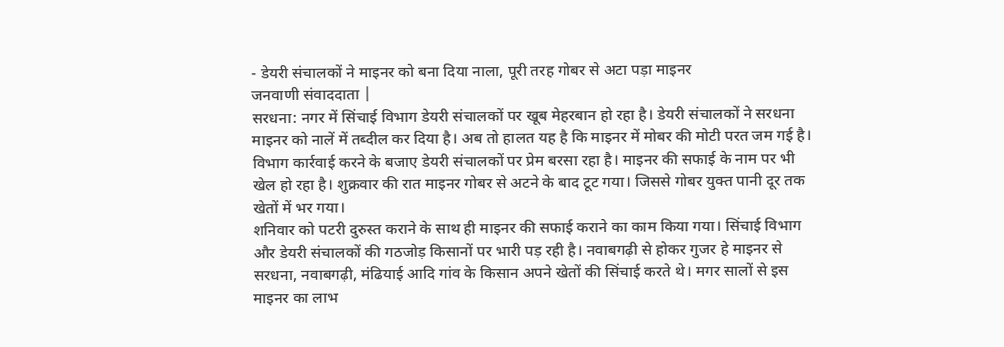- डेयरी संचालकों ने माइनर को बना दिया नाला, पूरी तरह गोबर से अटा पड़ा माइनर
जनवाणी संवाददाता |
सरधना: नगर में सिंचाई विभाग डेयरी संचालकों पर खूब मेहरबान हो रहा है। डेयरी संचालकों ने सरधना माइनर को नालें में तब्दील कर दिया है। अब तो हालत यह है कि माइनर में मोबर की मोटी परत जम गई है। विभाग कार्रवाई करने के बजाए डेयरी संचालकों पर प्रेम बरसा रहा है। माइनर की सफाई के नाम पर भी खेल हो रहा है। शुक्रवार की रात माइनर गोबर से अटने के बाद टूट गया। जिससे गोबर युक्त पानी दूर तक खेतों में भर गया।
शनिवार को पटरी दुरुस्त कराने के साथ ही माइनर की सफाई कराने का काम किया गया। सिंचाई विभाग और डेयरी संचालकों की गठजोड़ किसानों पर भारी पड़ रही है। नवाबगढ़ी से होकर गुजर हे माइनर से सरधना, नवाबगढ़ी, मंढियाई आदि गांव के किसान अपने खेतों की सिंचाई करते थे। मगर सालों से इस माइनर का लाभ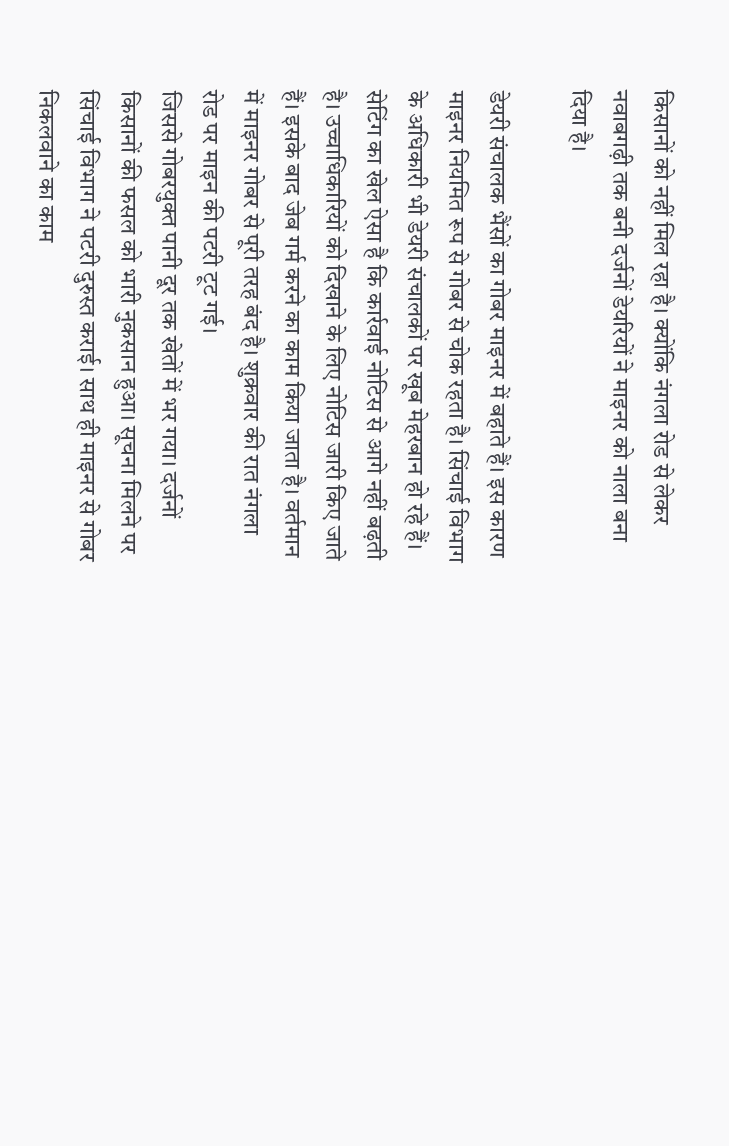किसानों को नहीं मिल रहा है। क्योंकि नंगला रोड से लेकर नवाबगढ़ी तक बनी दर्जनों डेयरियों ने माइनर को नाला बना दिया है।

डेयरी संचालक भैंसों का गोबर माइनर में बहाते हैं। इस कारण माइनर नियमित रूप से गोबर से चोक रहता है। सिंचाई विभाग के अधिकारी भी डेयरी संचालकों पर खूब मेहरबान हो रहे हैं। सेटिंग का खेल ऐसा है कि कार्रवाई नोटिस से आगे नहीं बढ़ती है। उच्चाधिकारियों को दिखाने के लिए नोटिस जारी किए जाते हैं। इसके बाद जेब गर्म करने का काम किया जाता है। वर्तमान में माइनर गोबर से पूरी तरह बंद है। शुक्रवार की रात नंगला रोड पर माइन की पटरी टूट गई।
जिससे गोबरयुक्त पानी दूर तक खेतों में भर गया। दर्जनों किसानों की फसल को भारी नुकसान हुआ। सूचना मिलने पर सिंचाई विभाग ने पटरी दुरुस्त कराई। साथ ही माइनर से गोबर निकलवाने का काम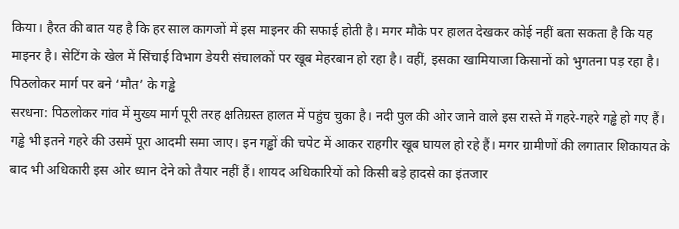किया। हैरत की बात यह है कि हर साल कागजों में इस माइनर की सफाई होती है। मगर मौके पर हालत देखकर कोई नहीं बता सकता है कि यह माइनर है। सेटिंग के खेल में सिंचाई विभाग डेयरी संचालकों पर खूब मेहरबान हो रहा है। वहीं, इसका खामियाजा किसानों को भुगतना पड़ रहा है।
पिठलोकर मार्ग पर बने ‘मौत’ के गड्ढे
सरधना: पिठलोकर गांव में मुख्य मार्ग पूरी तरह क्षतिग्रस्त हालत में पहुंच चुका है। नदी पुल की ओर जाने वाले इस रास्ते में गहरे-गहरे गड्ढे हो गए हैं। गड्ढे भी इतने गहरे की उसमें पूरा आदमी समा जाए। इन गड्ढों की चपेट में आकर राहगीर खूब घायल हो रहे हैं। मगर ग्रामीणों की लगातार शिकायत के बाद भी अधिकारी इस ओर ध्यान देने को तैयार नहीं हैं। शायद अधिकारियों को किसी बड़े हादसे का इंतजार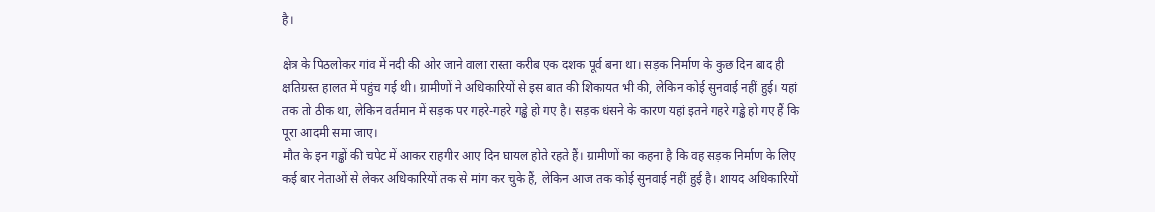है।

क्षेत्र के पिठलोकर गांव में नदी की ओर जाने वाला रास्ता करीब एक दशक पूर्व बना था। सड़क निर्माण के कुछ दिन बाद ही क्षतिग्रस्त हालत में पहुंच गई थी। ग्रामीणों ने अधिकारियों से इस बात की शिकायत भी की, लेकिन कोई सुनवाई नहीं हुई। यहां तक तो ठीक था, लेकिन वर्तमान में सड़क पर गहरे-गहरे गड्ढे हो गए है। सड़क धंसने के कारण यहां इतने गहरे गड्ढे हो गए हैं कि पूरा आदमी समा जाए।
मौत के इन गड्ढों की चपेट में आकर राहगीर आए दिन घायल होते रहते हैं। ग्रामीणों का कहना है कि वह सड़क निर्माण के लिए कई बार नेताओं से लेकर अधिकारियों तक से मांग कर चुके हैं, लेकिन आज तक कोई सुनवाई नहीं हुई है। शायद अधिकारियों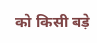को किसी बड़े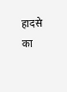हादसे का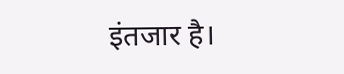इंतजार है।